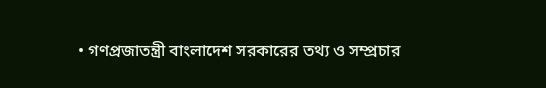• গণপ্রজাতন্ত্রী বাংলাদেশ সরকারের তথ্য ও সম্প্রচার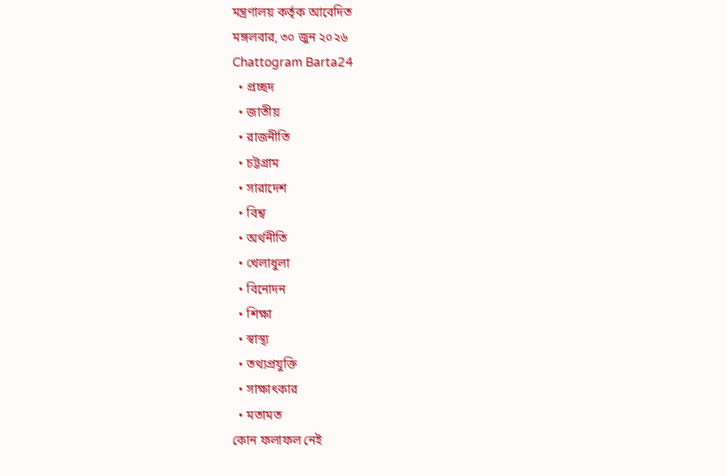মন্ত্রণালয় কর্তৃক আবেদিত
মঙ্গলবার, ৩০ জুন ২০২৬
Chattogram Barta24
  • প্রচ্ছদ
  • জাতীয়
  • রাজনীতি
  • চট্টগ্রাম
  • সারাদেশ
  • বিশ্ব
  • অর্থনীতি
  • খেলাধুলা
  • বিনোদন
  • শিক্ষা
  • স্বাস্থ্য
  • তথ্যপ্রযুক্তি
  • সাক্ষাৎকার
  • মতামত
কোন ফলাফল নেই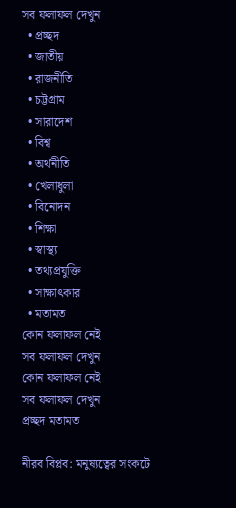সব ফলাফল দেখুন
  • প্রচ্ছদ
  • জাতীয়
  • রাজনীতি
  • চট্টগ্রাম
  • সারাদেশ
  • বিশ্ব
  • অর্থনীতি
  • খেলাধুলা
  • বিনোদন
  • শিক্ষা
  • স্বাস্থ্য
  • তথ্যপ্রযুক্তি
  • সাক্ষাৎকার
  • মতামত
কোন ফলাফল নেই
সব ফলাফল দেখুন
কোন ফলাফল নেই
সব ফলাফল দেখুন
প্রচ্ছদ মতামত

নীরব বিপ্লব: মনুষ্যত্বের সংকটে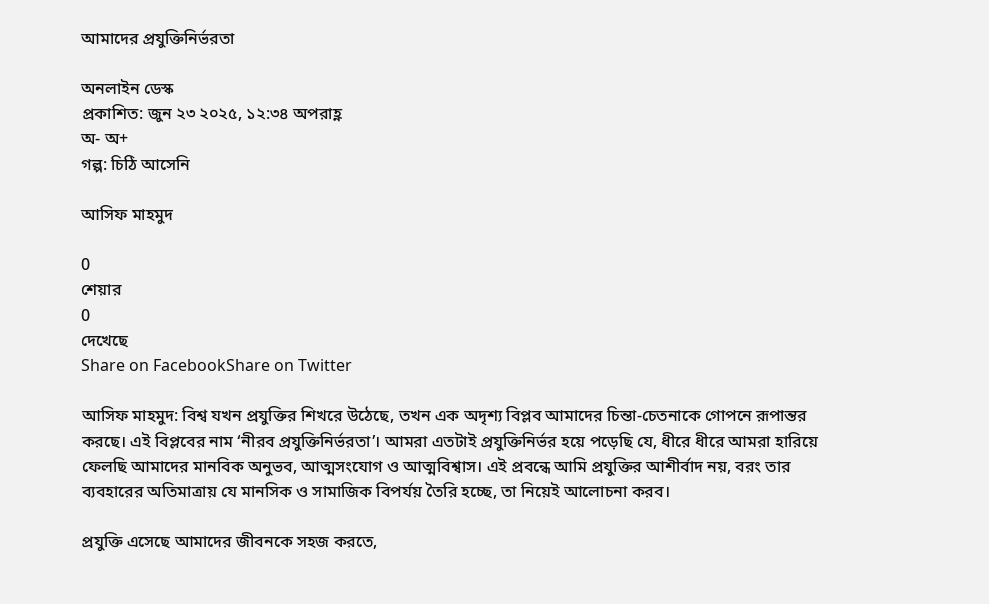আমাদের প্রযুক্তিনির্ভরতা

অনলাইন ডেস্ক
প্রকাশিত: জুন ২৩ ২০২৫, ১২:৩৪ অপরাহ্ণ
অ- অ+
গল্প: চিঠি আসেনি

আসিফ মাহমুদ

0
শেয়ার
0
দেখেছে
Share on FacebookShare on Twitter

আসিফ মাহমুদ: বিশ্ব যখন প্রযুক্তির শিখরে উঠেছে, তখন এক অদৃশ্য বিপ্লব আমাদের চিন্তা-চেতনাকে গোপনে রূপান্তর করছে। এই বিপ্লবের নাম ‘নীরব প্রযুক্তিনির্ভরতা’। আমরা এতটাই প্রযুক্তিনির্ভর হয়ে পড়েছি যে, ধীরে ধীরে আমরা হারিয়ে ফেলছি আমাদের মানবিক অনুভব, আত্মসংযোগ ও আত্মবিশ্বাস। এই প্রবন্ধে আমি প্রযুক্তির আশীর্বাদ নয়, বরং তার ব্যবহারের অতিমাত্রায় যে মানসিক ও সামাজিক বিপর্যয় তৈরি হচ্ছে, তা নিয়েই আলোচনা করব।

প্রযুক্তি এসেছে আমাদের জীবনকে সহজ করতে,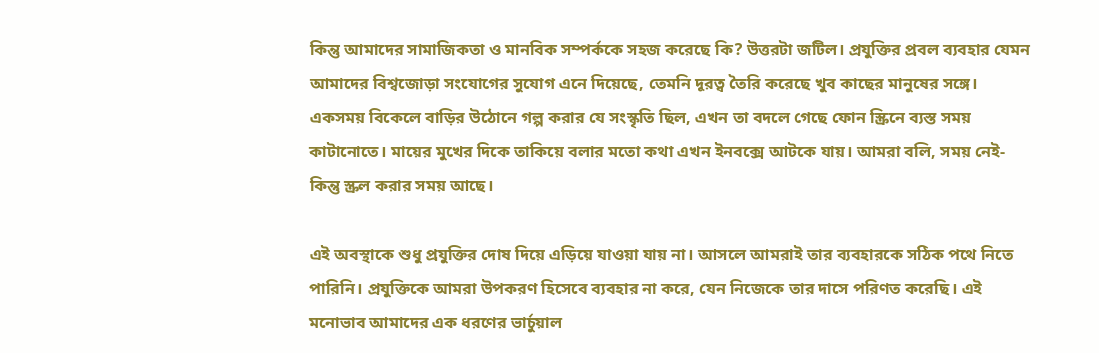কিন্তু আমাদের সামাজিকতা ও মানবিক সম্পর্ককে সহজ করেছে কি? উত্তরটা জটিল। প্রযুক্তির প্রবল ব্যবহার যেমন আমাদের বিশ্বজোড়া সংযোগের সুযোগ এনে দিয়েছে, তেমনি দূরত্ব তৈরি করেছে খুব কাছের মানুষের সঙ্গে। একসময় বিকেলে বাড়ির উঠোনে গল্প করার যে সংস্কৃতি ছিল, এখন তা বদলে গেছে ফোন স্ক্রিনে ব্যস্ত সময় কাটানোতে। মায়ের মুখের দিকে তাকিয়ে বলার মতো কথা এখন ইনবক্সে আটকে যায়। আমরা বলি, সময় নেই- কিন্তু স্ক্রল করার সময় আছে।

এই অবস্থাকে শুধু প্রযুক্তির দোষ দিয়ে এড়িয়ে যাওয়া যায় না। আসলে আমরাই তার ব্যবহারকে সঠিক পথে নিতে পারিনি। প্রযুক্তিকে আমরা উপকরণ হিসেবে ব্যবহার না করে, যেন নিজেকে তার দাসে পরিণত করেছি। এই মনোভাব আমাদের এক ধরণের ভার্চুয়াল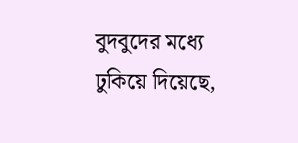বুদবুদের মধ্যে ঢুকিয়ে দিয়েছে,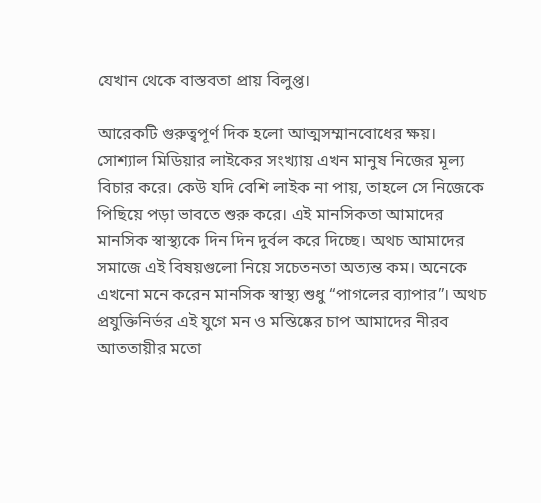যেখান থেকে বাস্তবতা প্রায় বিলুপ্ত।

আরেকটি গুরুত্বপূর্ণ দিক হলো আত্মসম্মানবোধের ক্ষয়। সোশ্যাল মিডিয়ার লাইকের সংখ্যায় এখন মানুষ নিজের মূল্য বিচার করে। কেউ যদি বেশি লাইক না পায়, তাহলে সে নিজেকে পিছিয়ে পড়া ভাবতে শুরু করে। এই মানসিকতা আমাদের মানসিক স্বাস্থ্যকে দিন দিন দুর্বল করে দিচ্ছে। অথচ আমাদের সমাজে এই বিষয়গুলো নিয়ে সচেতনতা অত্যন্ত কম। অনেকে এখনো মনে করেন মানসিক স্বাস্থ্য শুধু “পাগলের ব্যাপার”। অথচ প্রযুক্তিনির্ভর এই যুগে মন ও মস্তিষ্কের চাপ আমাদের নীরব আততায়ীর মতো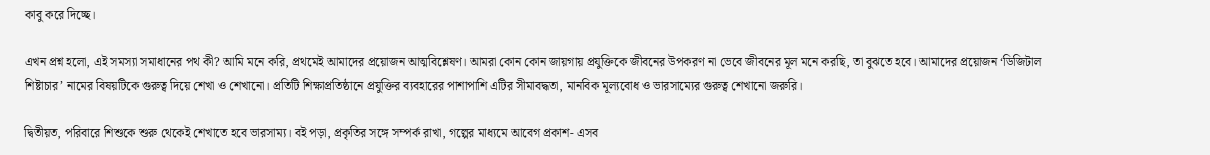কাবু করে দিচ্ছে।

এখন প্রশ্ন হলো, এই সমস্যা সমাধানের পথ কী? আমি মনে করি, প্রথমেই আমাদের প্রয়োজন আত্মবিশ্লেষণ। আমরা কোন কোন জায়গায় প্রযুক্তিকে জীবনের উপকরণ না ভেবে জীবনের মূল মনে করছি, তা বুঝতে হবে। আমাদের প্রয়োজন ‘ডিজিটাল শিষ্টাচার’ নামের বিষয়টিকে গুরুত্ব দিয়ে শেখা ও শেখানো। প্রতিটি শিক্ষাপ্রতিষ্ঠানে প্রযুক্তির ব্যবহারের পাশাপাশি এটির সীমাবদ্ধতা, মানবিক মূল্যবোধ ও ভারসাম্যের গুরুত্ব শেখানো জরুরি।

দ্বিতীয়ত, পরিবারে শিশুকে শুরু থেকেই শেখাতে হবে ভারসাম্য। বই পড়া, প্রকৃতির সঙ্গে সম্পর্ক রাখা, গল্পের মাধ্যমে আবেগ প্রকাশ- এসব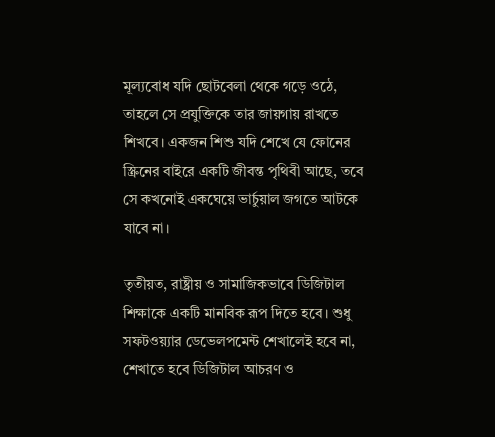মূল্যবোধ যদি ছোটবেলা থেকে গড়ে ওঠে, তাহলে সে প্রযুক্তিকে তার জায়গায় রাখতে শিখবে। একজন শিশু যদি শেখে যে ফোনের স্ক্রিনের বাইরে একটি জীবন্ত পৃথিবী আছে, তবে সে কখনোই একঘেয়ে ভার্চুয়াল জগতে আটকে যাবে না।

তৃতীয়ত, রাষ্ট্রীয় ও সামাজিকভাবে ডিজিটাল শিক্ষাকে একটি মানবিক রূপ দিতে হবে। শুধু সফটওয়্যার ডেভেলপমেন্ট শেখালেই হবে না, শেখাতে হবে ডিজিটাল আচরণ ও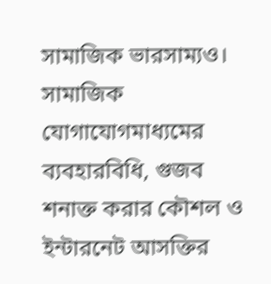সামাজিক ভারসাম্যও। সামাজিক যোগাযোগমাধ্যমের ব্যবহারবিধি, গুজব শনাক্ত করার কৌশল ও ইন্টারনেট আসক্তির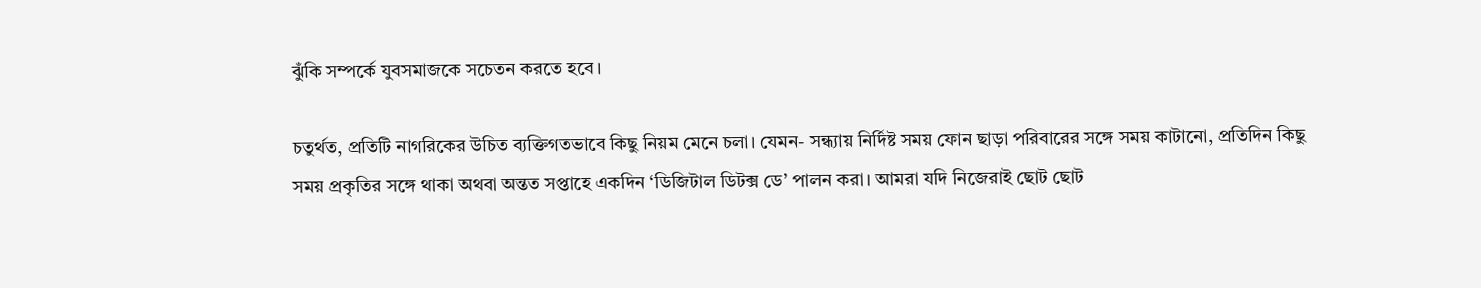ঝুঁকি সম্পর্কে যুবসমাজকে সচেতন করতে হবে।

চতুর্থত, প্রতিটি নাগরিকের উচিত ব্যক্তিগতভাবে কিছু নিয়ম মেনে চলা। যেমন- সন্ধ্যায় নির্দিষ্ট সময় ফোন ছাড়া পরিবারের সঙ্গে সময় কাটানো, প্রতিদিন কিছু সময় প্রকৃতির সঙ্গে থাকা অথবা অন্তত সপ্তাহে একদিন ‘ডিজিটাল ডিটক্স ডে’ পালন করা। আমরা যদি নিজেরাই ছোট ছোট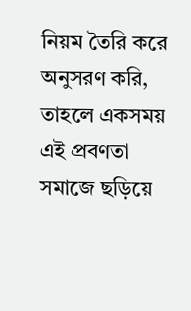নিয়ম তৈরি করে অনুসরণ করি, তাহলে একসময় এই প্রবণতা সমাজে ছড়িয়ে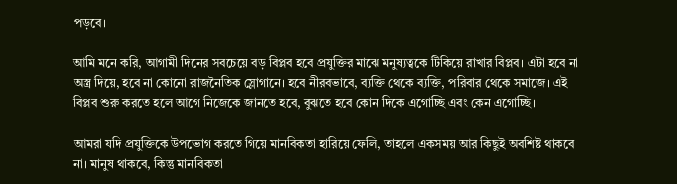পড়বে।

আমি মনে করি, আগামী দিনের সবচেয়ে বড় বিপ্লব হবে প্রযুক্তির মাঝে মনুষ্যত্বকে টিকিয়ে রাখার বিপ্লব। এটা হবে না অস্ত্র দিয়ে, হবে না কোনো রাজনৈতিক স্লোগানে। হবে নীরবভাবে, ব্যক্তি থেকে ব্যক্তি, পরিবার থেকে সমাজে। এই বিপ্লব শুরু করতে হলে আগে নিজেকে জানতে হবে, বুঝতে হবে কোন দিকে এগোচ্ছি এবং কেন এগোচ্ছি।

আমরা যদি প্রযুক্তিকে উপভোগ করতে গিয়ে মানবিকতা হারিয়ে ফেলি, তাহলে একসময় আর কিছুই অবশিষ্ট থাকবে না। মানুষ থাকবে, কিন্তু মানবিকতা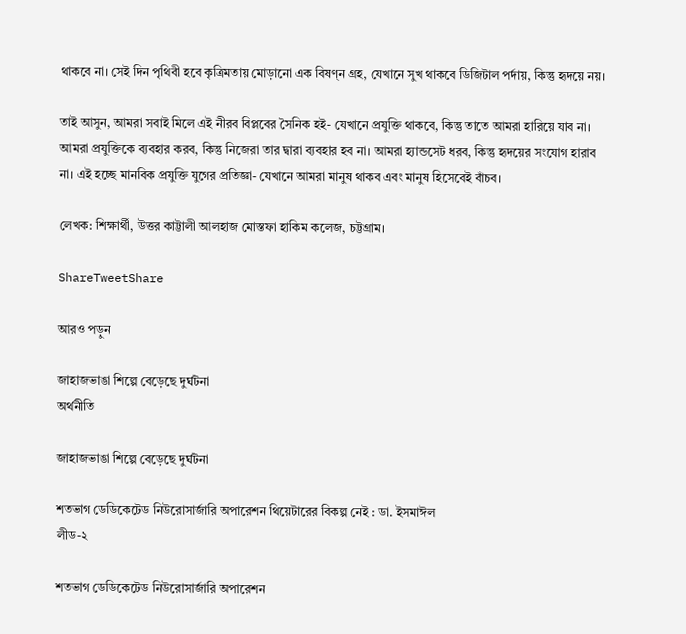থাকবে না। সেই দিন পৃথিবী হবে কৃত্রিমতায় মোড়ানো এক বিষণ্ন গ্রহ, যেখানে সুখ থাকবে ডিজিটাল পর্দায়, কিন্তু হৃদয়ে নয়।

তাই আসুন, আমরা সবাই মিলে এই নীরব বিপ্লবের সৈনিক হই- যেখানে প্রযুক্তি থাকবে, কিন্তু তাতে আমরা হারিয়ে যাব না। আমরা প্রযুক্তিকে ব্যবহার করব, কিন্তু নিজেরা তার দ্বারা ব্যবহার হব না। আমরা হ্যান্ডসেট ধরব, কিন্তু হৃদয়ের সংযোগ হারাব না। এই হচ্ছে মানবিক প্রযুক্তি যুগের প্রতিজ্ঞা- যেখানে আমরা মানুষ থাকব এবং মানুষ হিসেবেই বাঁচব।

লেখক: শিক্ষার্থী, উত্তর কাট্টালী আলহাজ মোস্তফা হাকিম কলেজ, চট্টগ্রাম।

ShareTweetShare

আরও পড়ুন

জাহাজভাঙা শিল্পে বেড়েছে দুর্ঘটনা
অর্থনীতি

জাহাজভাঙা শিল্পে বেড়েছে দুর্ঘটনা

শতভাগ ডেডিকেটেড নিউরোসার্জারি অপারেশন থিয়েটারের বিকল্প নেই : ডা. ইসমাঈল
লীড-২

শতভাগ ডেডিকেটেড নিউরোসার্জারি অপারেশন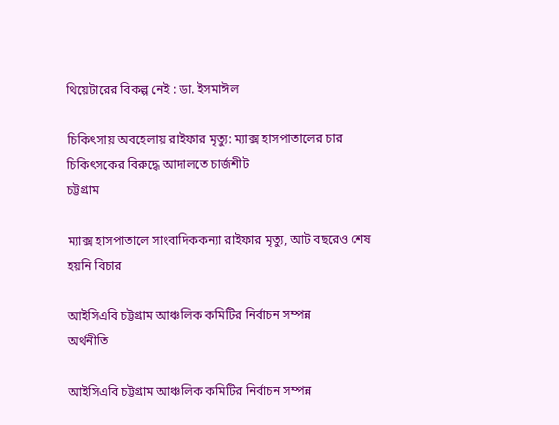থিয়েটারের বিকল্প নেই : ডা. ইসমাঈল

চিকিৎসায় অবহেলায় রাইফার মৃত্যু: ম্যাক্স হাসপাতালের চার চিকিৎসকের বিরুদ্ধে আদালতে চার্জশীট
চট্টগ্রাম

ম্যাক্স হাসপাতালে সাংবাদিককন্যা রাইফার মৃত্যু, আট বছরেও শেষ হয়নি বিচার

আইসিএবি চট্টগ্রাম আঞ্চলিক কমিটির নির্বাচন সম্পন্ন
অর্থনীতি

আইসিএবি চট্টগ্রাম আঞ্চলিক কমিটির নির্বাচন সম্পন্ন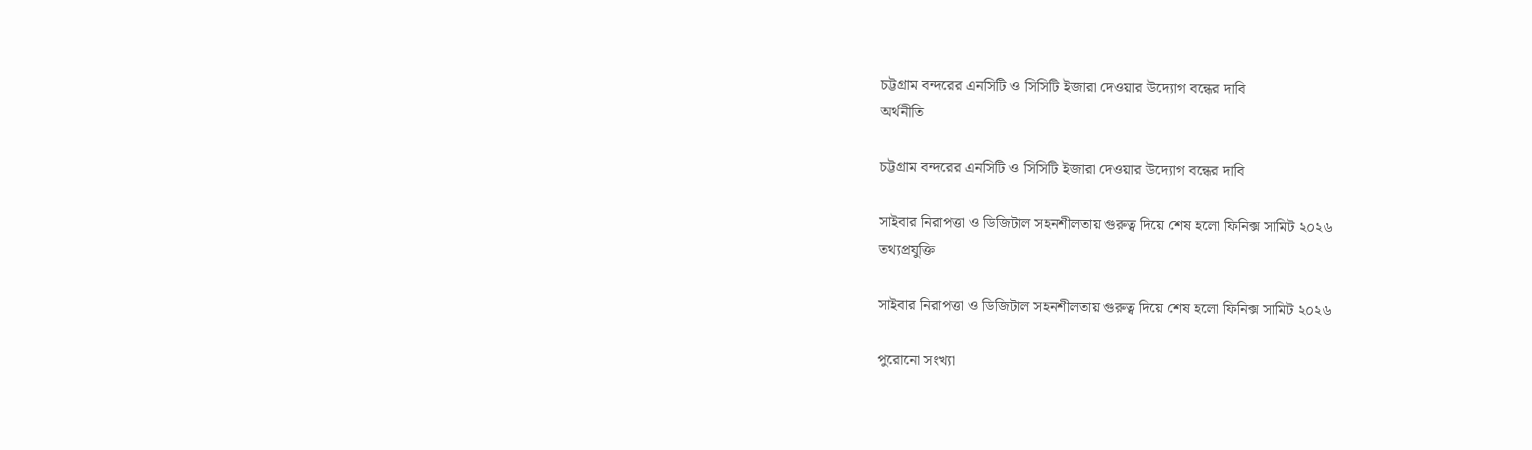চট্টগ্রাম বন্দরের এনসিটি ও সিসিটি ইজারা দেওয়ার উদ্যোগ বন্ধের দাবি
অর্থনীতি

চট্টগ্রাম বন্দরের এনসিটি ও সিসিটি ইজারা দেওয়ার উদ্যোগ বন্ধের দাবি

সাইবার নিরাপত্তা ও ডিজিটাল সহনশীলতায় গুরুত্ব দিয়ে শেষ হলো ফিনিক্স সামিট ২০২৬
তথ্যপ্রযুক্তি

সাইবার নিরাপত্তা ও ডিজিটাল সহনশীলতায় গুরুত্ব দিয়ে শেষ হলো ফিনিক্স সামিট ২০২৬

পুরোনো সংখ্যা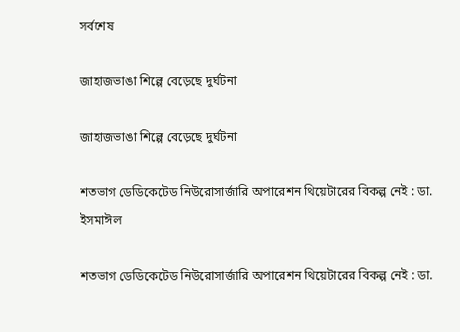সর্বশেষ

জাহাজভাঙা শিল্পে বেড়েছে দুর্ঘটনা

জাহাজভাঙা শিল্পে বেড়েছে দুর্ঘটনা

শতভাগ ডেডিকেটেড নিউরোসার্জারি অপারেশন থিয়েটারের বিকল্প নেই : ডা. ইসমাঈল

শতভাগ ডেডিকেটেড নিউরোসার্জারি অপারেশন থিয়েটারের বিকল্প নেই : ডা.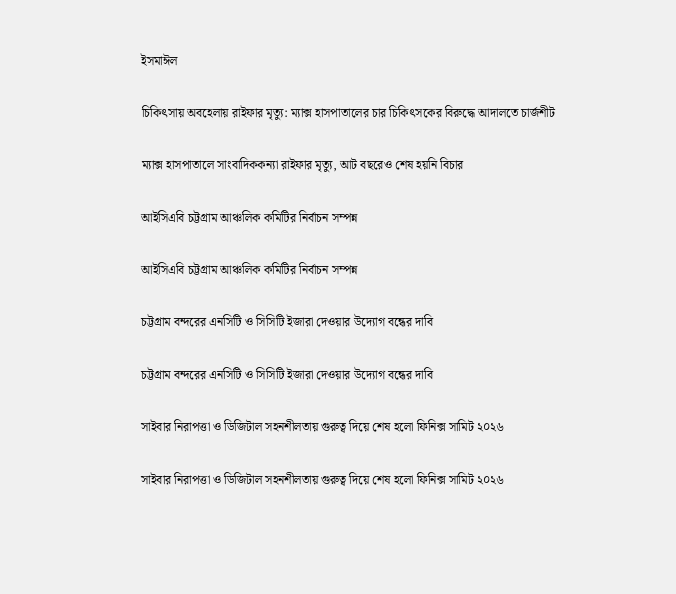ইসমাঈল

চিকিৎসায় অবহেলায় রাইফার মৃত্যু: ম্যাক্স হাসপাতালের চার চিকিৎসকের বিরুদ্ধে আদালতে চার্জশীট

ম্যাক্স হাসপাতালে সাংবাদিককন্যা রাইফার মৃত্যু, আট বছরেও শেষ হয়নি বিচার

আইসিএবি চট্টগ্রাম আঞ্চলিক কমিটির নির্বাচন সম্পন্ন

আইসিএবি চট্টগ্রাম আঞ্চলিক কমিটির নির্বাচন সম্পন্ন

চট্টগ্রাম বন্দরের এনসিটি ও সিসিটি ইজারা দেওয়ার উদ্যোগ বন্ধের দাবি

চট্টগ্রাম বন্দরের এনসিটি ও সিসিটি ইজারা দেওয়ার উদ্যোগ বন্ধের দাবি

সাইবার নিরাপত্তা ও ডিজিটাল সহনশীলতায় গুরুত্ব দিয়ে শেষ হলো ফিনিক্স সামিট ২০২৬

সাইবার নিরাপত্তা ও ডিজিটাল সহনশীলতায় গুরুত্ব দিয়ে শেষ হলো ফিনিক্স সামিট ২০২৬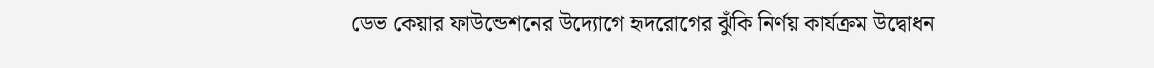ডেভ কেয়ার ফাউন্ডেশনের উদ্যোগে হৃদরোগের ঝুঁকি নির্ণয় কার্যক্রম উদ্বোধন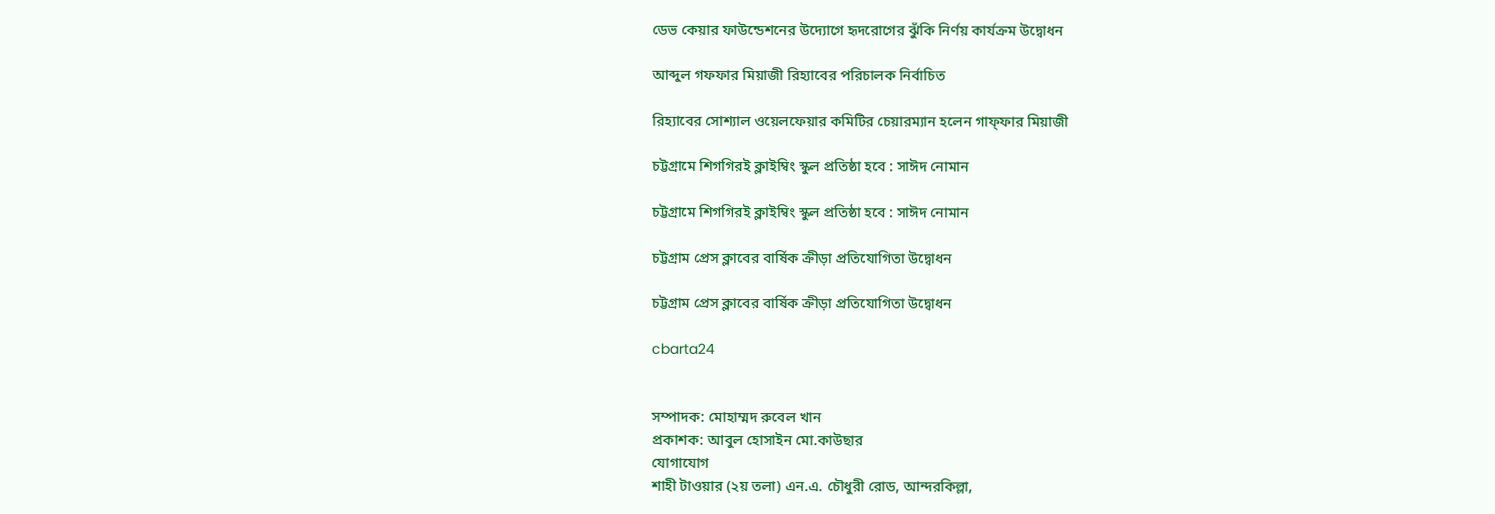ডেভ কেয়ার ফাউন্ডেশনের উদ্যোগে হৃদরোগের ঝুঁকি নির্ণয় কার্যক্রম উদ্বোধন

আব্দুল গফফার মিয়াজী রিহ্যাবের পরিচালক নির্বাচিত

রিহ্যাবের সোশ্যাল ওয়েলফেয়ার কমিটির চেয়ারম্যান হলেন গাফ্ফার মিয়াজী

চট্টগ্রামে শিগগিরই ক্লাইম্বিং স্কুল প্রতিষ্ঠা হবে : সাঈদ নোমান

চট্টগ্রামে শিগগিরই ক্লাইম্বিং স্কুল প্রতিষ্ঠা হবে : সাঈদ নোমান

চট্টগ্রাম প্রেস ক্লাবের বার্ষিক ক্রীড়া প্রতিযোগিতা উদ্বোধন

চট্টগ্রাম প্রেস ক্লাবের বার্ষিক ক্রীড়া প্রতিযোগিতা উদ্বোধন

cbarta24


সম্পাদক: মোহাম্মদ রুবেল খান
প্রকাশক: আবুল হোসাইন মো.কাউছার
যোগাযোগ
শাহী টাওয়ার (২য় তলা) এন.এ. চৌধুরী রোড, আন্দরকিল্লা,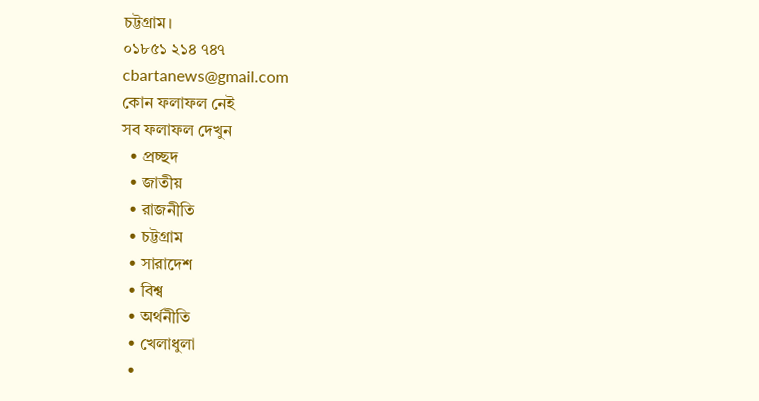চট্টগ্রাম।
০১৮৫১ ২১৪ ৭৪৭
cbartanews@gmail.com
কোন ফলাফল নেই
সব ফলাফল দেখুন
  • প্রচ্ছদ
  • জাতীয়
  • রাজনীতি
  • চট্টগ্রাম
  • সারাদেশ
  • বিশ্ব
  • অর্থনীতি
  • খেলাধুলা
  •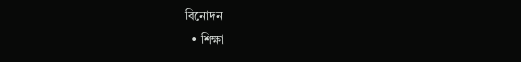বিনোদন
  • শিক্ষা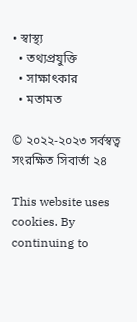• স্বাস্থ্য
  • তথ্যপ্রযুক্তি
  • সাক্ষাৎকার
  • মতামত

© ২০২২-২০২৩ সর্বস্বত্ব সংরক্ষিত সিবার্তা ২৪

This website uses cookies. By continuing to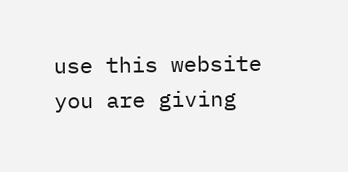use this website you are giving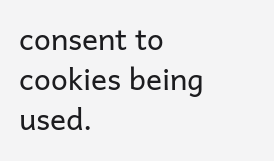consent to cookies being used.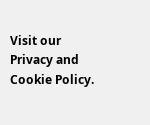Visit our Privacy and Cookie Policy.